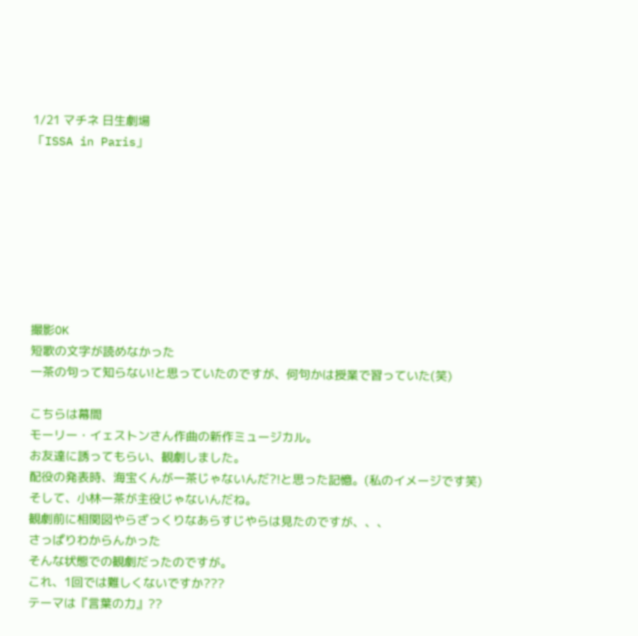1/21 マチネ 日生劇場
「ISSA in Paris」








撮影OK
短歌の文字が読めなかった
一茶の句って知らない!と思っていたのですが、何句かは授業で習っていた(笑)

こちらは幕間
モーリー・イェストンさん作曲の新作ミュージカル。
お友達に誘ってもらい、観劇しました。
配役の発表時、海宝くんが一茶じゃないんだ?!と思った記憶。(私のイメージです笑)
そして、小林一茶が主役じゃないんだね。
観劇前に相関図やらざっくりなあらすじやらは見たのですが、、、
さっぱりわからんかった
そんな状態での観劇だったのですが。
これ、1回では難しくないですか???
テーマは『言葉の力』??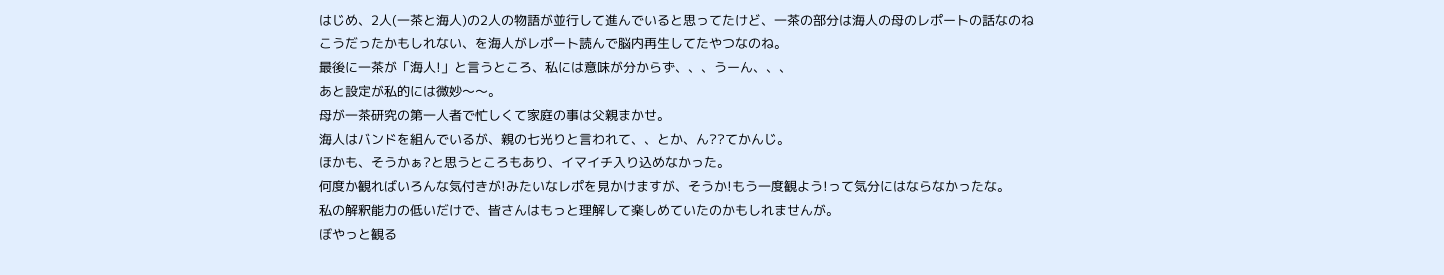はじめ、2人(一茶と海人)の2人の物語が並行して進んでいると思ってたけど、一茶の部分は海人の母のレポートの話なのね
こうだったかもしれない、を海人がレポート読んで脳内再生してたやつなのね。
最後に一茶が「海人!」と言うところ、私には意味が分からず、、、うーん、、、
あと設定が私的には微妙〜〜。
母が一茶研究の第一人者で忙しくて家庭の事は父親まかせ。
海人はバンドを組んでいるが、親の七光りと言われて、、とか、ん??てかんじ。
ほかも、そうかぁ?と思うところもあり、イマイチ入り込めなかった。
何度か観ればいろんな気付きが!みたいなレポを見かけますが、そうか!もう一度観よう!って気分にはならなかったな。
私の解釈能力の低いだけで、皆さんはもっと理解して楽しめていたのかもしれませんが。
ぼやっと観る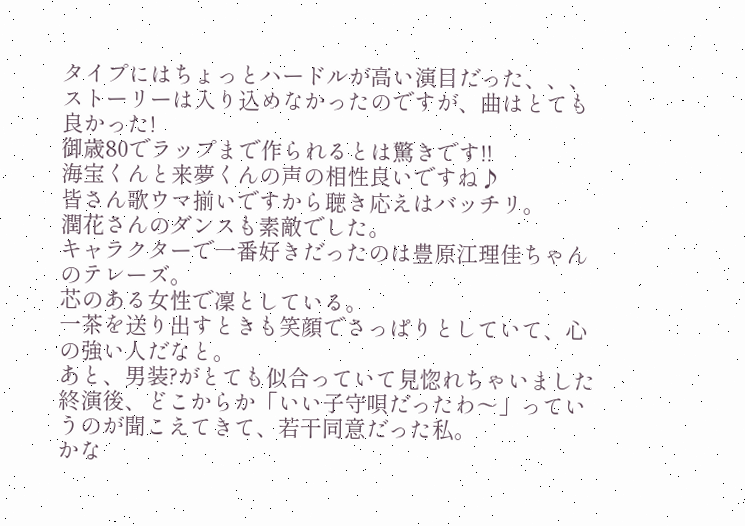タイプにはちょっとハードルが高い演目だった、、、
ストーリーは入り込めなかったのですが、曲はとても良かった!
御歳80でラップまで作られるとは驚きです!!
海宝くんと来夢くんの声の相性良いですね♪
皆さん歌ウマ揃いですから聴き応えはバッチリ。
潤花さんのダンスも素敵でした。
キャラクターで一番好きだったのは豊原江理佳ちゃんのテレーズ。
芯のある女性で凜としている。
一茶を送り出すときも笑顔でさっぱりとしていて、心の強い人だなと。
あと、男装?がとても似合っていて見惚れちゃいました
終演後、どこからか「いい子守唄だったわ〜」っていうのが聞こえてきて、若干同意だった私。
かな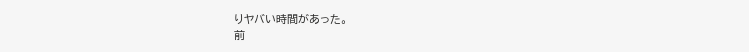りヤバい時間があった。
前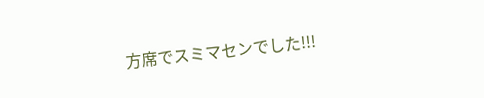方席でスミマセンでした!!!